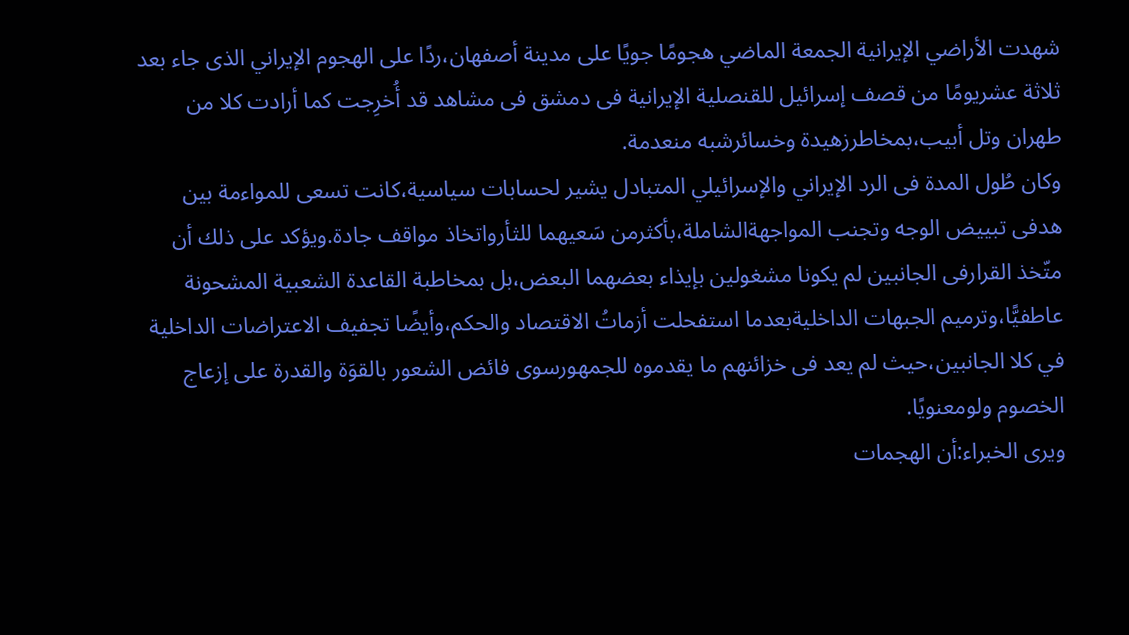شهدت الأراضي الإيرانية الجمعة الماضي هجومًا جويًا على مدينة أصفهان،ردًا على الهجوم الإيراني الذى جاء بعد ثلاثة عشريومًا من قصف إسرائيل للقنصلية الإيرانية فى دمشق فى مشاهد قد أُخرِجت كما أرادت كلا من طهران وتل أبيب،بمخاطرزهيدة وخسائرشبه منعدمة.
وكان طُول المدة فى الرد الإيراني والإسرائيلي المتبادل يشير لحسابات سياسية،كانت تسعى للمواءمة بين هدفى تبييض الوجه وتجنب المواجهةالشاملة،بأكثرمن سَعيهما للثأرواتخاذ مواقف جادة.ويؤكد على ذلك أن متّخذ القرارفى الجانبين لم يكونا مشغولين بإيذاء بعضهما البعض،بل بمخاطبة القاعدة الشعبية المشحونة عاطفيًّا،وترميم الجبهات الداخليةبعدما استفحلت أزماتُ الاقتصاد والحكم،وأيضًا تجفيف الاعتراضات الداخلية في كلا الجانبين،حيث لم يعد فى خزائنهم ما يقدموه للجمهورسوى فائض الشعور بالقوَة والقدرة على إزعاج الخصوم ولومعنويًا.
ويرى الخبراء:أن الهجمات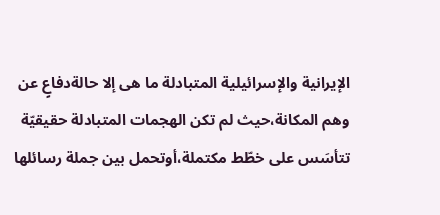الإيرانية والإسرائيلية المتبادلة ما هى إلا حالةدفاعٍ عن وهم المكانة،حيث لم تكن الهجمات المتبادلة حقيقيّة تتأسَس على خطّط مكتملة،أوتحمل بين جملة رسائلها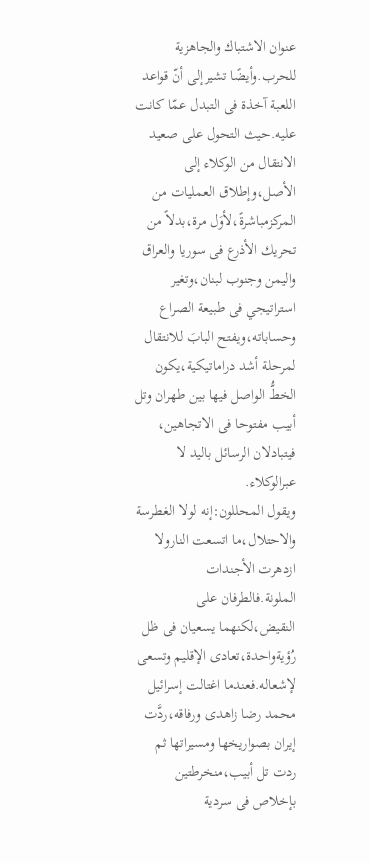عنوان الاشتباك والجاهزية للحرب.وأيضًا تشيرإلى أنّ قواعد اللعبة آخذة فى التبدل عمّا كانت عليه.حيث التحول على صعيد الانتقال من الوكلاء إلى الأصل،وإطلاق العمليات من المركزمباشرةً،لأوَل مرة،بدلاً من تحريك الأذرع فى سوريا والعراق واليمن وجنوب لبنان،وتغير استراتيجي فى طبيعة الصراع وحساباته،ويفتح البابَ للانتقال لمرحلة أشد دراماتيكية،يكون الخطُّ الواصل فيها بين طهران وتل أبيب مفتوحا فى الاتجاهين، فيتبادلان الرسائل باليد لا عبرالوكلاء.
ويقول المحللون:إنه لولا الغطرسة والاحتلال،ما اتسعت النارولا ازدهرت الأجندات الملونة.فالطرفان على النقيض،لكنهما يسعيان فى ظل رُؤيةواحدة،تعادى الإقليم وتسعى لإشعاله.فعندما اغتالت إسرائيل محمد رضا زاهدى ورفاقه،ردَّت إيران بصواريخها ومسيراتها ثم ردت تل أبيب،منخرطتين بإخلاص فى سردية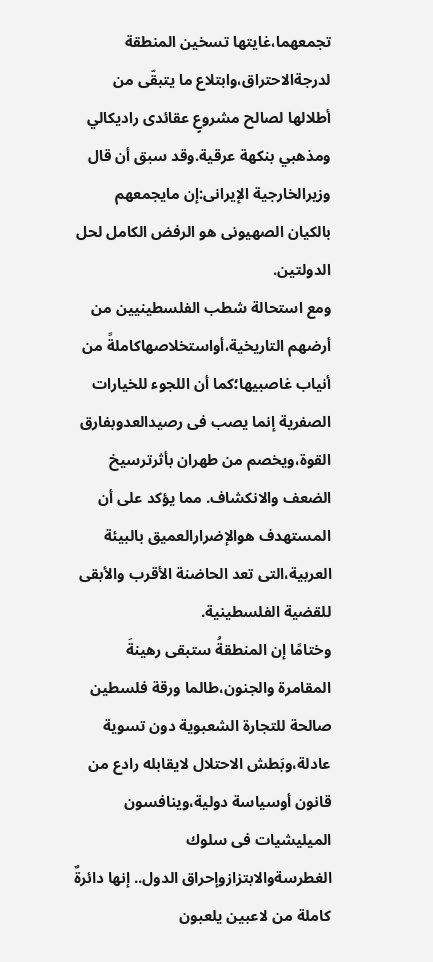تجمعهما،غايتها تسخين المنطقة لدرجةالاحتراق،وابتلاع ما يتبقّى من أطلالها لصالح مشروعٍ عقائدى راديكالي ومذهبي بنكهة عرقية.وقد سبق أن قال وزيرالخارجية الإيرانى:إن مايجمعهم بالكيان الصهيونى هو الرفض الكامل لحل الدولتين.
ومع استحالة شطب الفلسطينيين من أرضهم التاريخية،أواستخلاصهاكاملةً من أنياب غاصبيها؛كما أن اللجوء للخيارات الصفرية إنما يصب فى رصيدالعدوبفارق القوة،ويخصم من طهران بأثرترسيخ الضعف والانكشاف. مما يؤكد على أن المستهدف هوالإضرارالعميق بالبيئة العربية،التى تعد الحاضنة الأقرب والأبقى للقضية الفلسطينية.
وختامًا إن المنطقةُ ستبقى رهينةَ المقامرة والجنون،طالما ورقة فلسطين صالحة للتجارة الشعبوية دون تسوية عادلة،وبَطش الاحتلال لايقابله رادع من قانون أوسياسة دولية،وينافسون الميليشيات فى سلوك الغطرسةوالابتزازوإحراق الدول.. إنها دائرةٌ كاملة من لاعبين يلعبون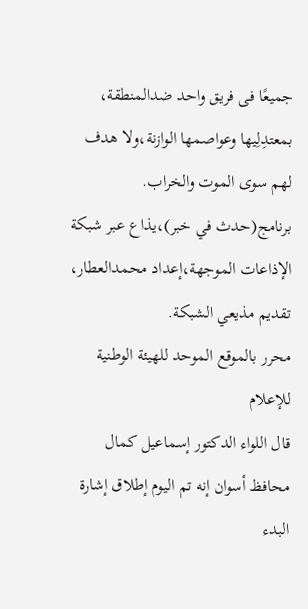جميعًا فى فريق واحد ضدالمنطقة، بمعتدِلِيها وعواصمها الوازنة،ولا هدف لهم سوى الموت والخراب.
برنامج(حدث في خبر)،يذاع عبر شبكة الإذاعات الموجهة،إعداد محمدالعطار، تقديم مذيعي الشبكة.
محرر بالموقع الموحد للهيئة الوطنية للإعلام
قال اللواء الدكتور إسماعيل كمال محافظ أسوان إنه تم اليوم إطلاق إشارة البدء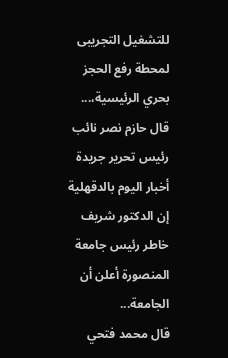للتشغيل التجريبى لمحطة رفع الحجز بحري الرئيسية،...
قال حازم نصر نائب رئيس تحرير جريدة أخبار اليوم بالدقهلية إن الدكتور شريف خاطر رئيس جامعة المنصورة أعلن أن الجامعة...
قال محمد فتحي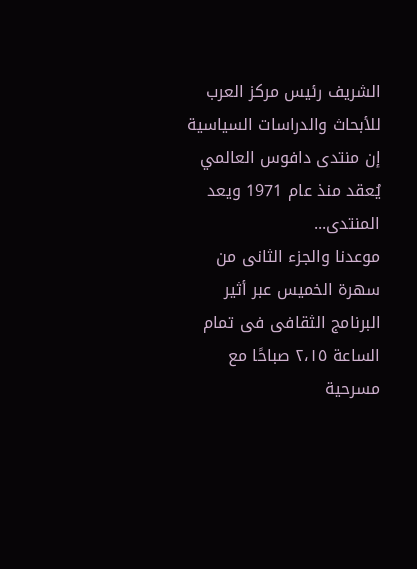الشريف رئيس مركز العرب للأبحاث والدراسات السياسية إن منتدى دافوس العالمي يُعقد منذ عام 1971 ويعد المنتدى...
موعدنا والجزء الثانى من سهرة الخميس عبر أثير البرنامج الثقافى فى تمام الساعة ٢،١٥ صباحًا مع مسرحية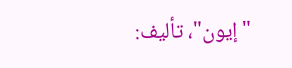"إيون"، تأليف: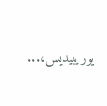يوريبيديس،...